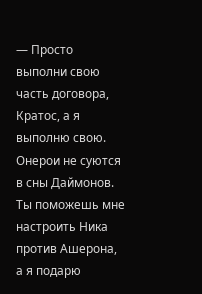— Просто выполни свою часть договора, Кратос, а я выполню свою. Онерои не суются в сны Даймонов. Ты поможешь мне настроить Ника против Ашерона, а я подарю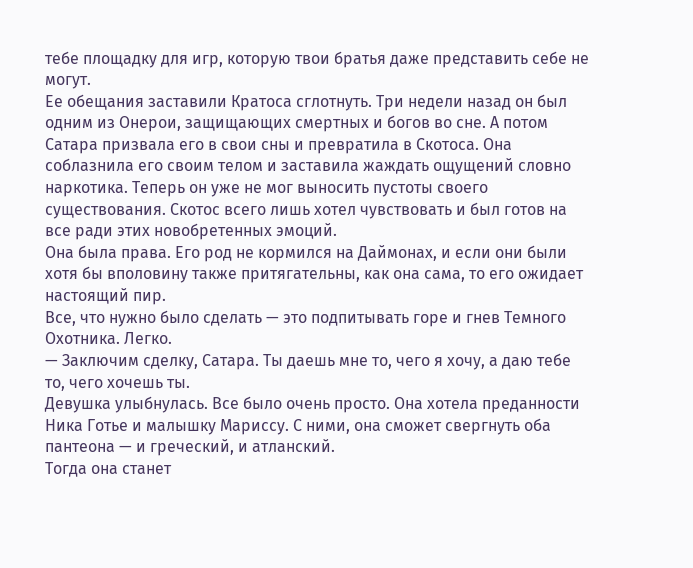тебе площадку для игр, которую твои братья даже представить себе не могут.
Ее обещания заставили Кратоса сглотнуть. Три недели назад он был одним из Онерои, защищающих смертных и богов во сне. А потом Сатара призвала его в свои сны и превратила в Скотоса. Она соблазнила его своим телом и заставила жаждать ощущений словно наркотика. Теперь он уже не мог выносить пустоты своего существования. Скотос всего лишь хотел чувствовать и был готов на все ради этих новобретенных эмоций.
Она была права. Его род не кормился на Даймонах, и если они были хотя бы вполовину также притягательны, как она сама, то его ожидает настоящий пир.
Все, что нужно было сделать — это подпитывать горе и гнев Темного Охотника. Легко.
— Заключим сделку, Сатара. Ты даешь мне то, чего я хочу, а даю тебе то, чего хочешь ты.
Девушка улыбнулась. Все было очень просто. Она хотела преданности Ника Готье и малышку Мариссу. С ними, она сможет свергнуть оба пантеона — и греческий, и атланский.
Тогда она станет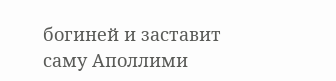богиней и заставит саму Аполлими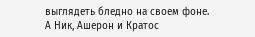выглядеть бледно на своем фоне.
А Ник, Ашерон и Кратос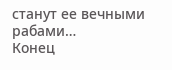станут ее вечными рабами…
Конец